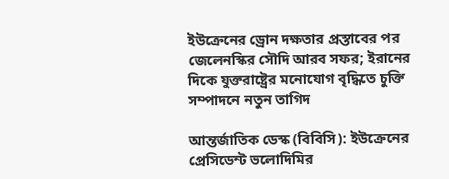ইউক্রেনের ড্রোন দক্ষতার প্রস্তাবের পর জেলেনস্কির সৌদি আরব সফর; ইরানের দিকে যুক্তরাষ্ট্রের মনোযোগ বৃদ্ধিতে চুক্তি সম্পাদনে নতুন তাগিদ

আন্তর্জাতিক ডেস্ক (বিবিসি): ইউক্রেনের প্রেসিডেন্ট ভলোদিমির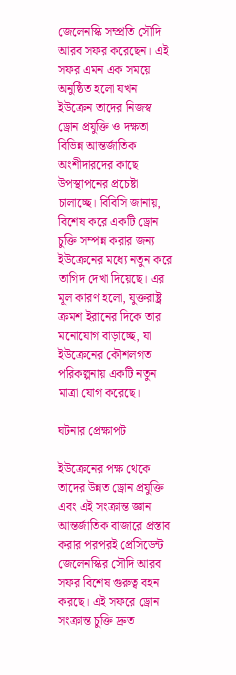জেলেনস্কি সম্প্রতি সৌদি আরব সফর করেছেন। এই সফর এমন এক সময়ে অনুষ্ঠিত হলো যখন ইউক্রেন তাদের নিজস্ব ড্রোন প্রযুক্তি ও দক্ষতা বিভিন্ন আন্তর্জাতিক অংশীদারদের কাছে উপস্থাপনের প্রচেষ্টা চালাচ্ছে। বিবিসি জানায়, বিশেষ করে একটি ড্রোন চুক্তি সম্পন্ন করার জন্য ইউক্রেনের মধ্যে নতুন করে তাগিদ দেখা দিয়েছে। এর মূল কারণ হলো, যুক্তরাষ্ট্র ক্রমশ ইরানের দিকে তার মনোযোগ বাড়াচ্ছে, যা ইউক্রেনের কৌশলগত পরিকল্পনায় একটি নতুন মাত্রা যোগ করেছে।

ঘটনার প্রেক্ষাপট

ইউক্রেনের পক্ষ থেকে তাদের উন্নত ড্রোন প্রযুক্তি এবং এই সংক্রান্ত জ্ঞান আন্তর্জাতিক বাজারে প্রস্তাব করার পরপরই প্রেসিডেন্ট জেলেনস্কির সৌদি আরব সফর বিশেষ গুরুত্ব বহন করছে। এই সফরে ড্রোন সংক্রান্ত চুক্তি দ্রুত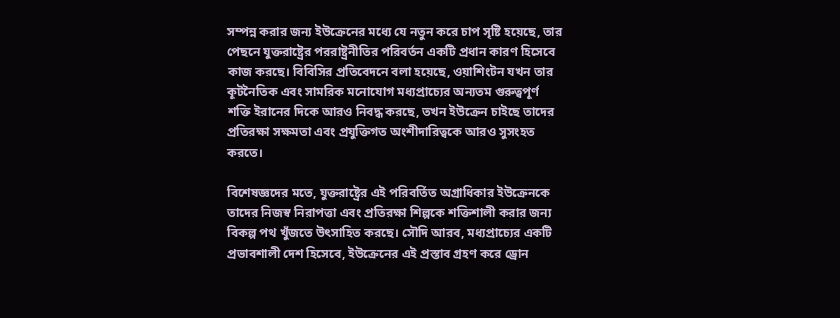সম্পন্ন করার জন্য ইউক্রেনের মধ্যে যে নতুন করে চাপ সৃষ্টি হয়েছে, তার পেছনে যুক্তরাষ্ট্রের পররাষ্ট্রনীতির পরিবর্তন একটি প্রধান কারণ হিসেবে কাজ করছে। বিবিসির প্রতিবেদনে বলা হয়েছে, ওয়াশিংটন যখন তার কূটনৈতিক এবং সামরিক মনোযোগ মধ্যপ্রাচ্যের অন্যতম গুরুত্বপূর্ণ শক্তি ইরানের দিকে আরও নিবদ্ধ করছে, তখন ইউক্রেন চাইছে তাদের প্রতিরক্ষা সক্ষমতা এবং প্রযুক্তিগত অংশীদারিত্বকে আরও সুসংহত করতে।

বিশেষজ্ঞদের মতে, যুক্তরাষ্ট্রের এই পরিবর্তিত অগ্রাধিকার ইউক্রেনকে তাদের নিজস্ব নিরাপত্তা এবং প্রতিরক্ষা শিল্পকে শক্তিশালী করার জন্য বিকল্প পথ খুঁজতে উৎসাহিত করছে। সৌদি আরব, মধ্যপ্রাচ্যের একটি প্রভাবশালী দেশ হিসেবে, ইউক্রেনের এই প্রস্তাব গ্রহণ করে ড্রোন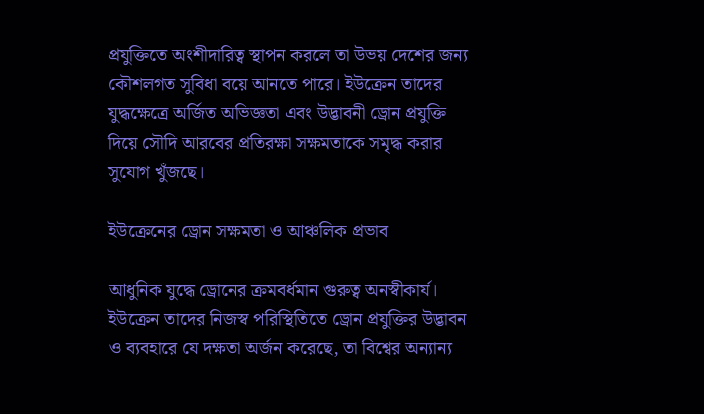প্রযুক্তিতে অংশীদারিত্ব স্থাপন করলে তা উভয় দেশের জন্য কৌশলগত সুবিধা বয়ে আনতে পারে। ইউক্রেন তাদের যুদ্ধক্ষেত্রে অর্জিত অভিজ্ঞতা এবং উদ্ভাবনী ড্রোন প্রযুক্তি দিয়ে সৌদি আরবের প্রতিরক্ষা সক্ষমতাকে সমৃদ্ধ করার সুযোগ খুঁজছে।

ইউক্রেনের ড্রোন সক্ষমতা ও আঞ্চলিক প্রভাব

আধুনিক যুদ্ধে ড্রোনের ক্রমবর্ধমান গুরুত্ব অনস্বীকার্য। ইউক্রেন তাদের নিজস্ব পরিস্থিতিতে ড্রোন প্রযুক্তির উদ্ভাবন ও ব্যবহারে যে দক্ষতা অর্জন করেছে, তা বিশ্বের অন্যান্য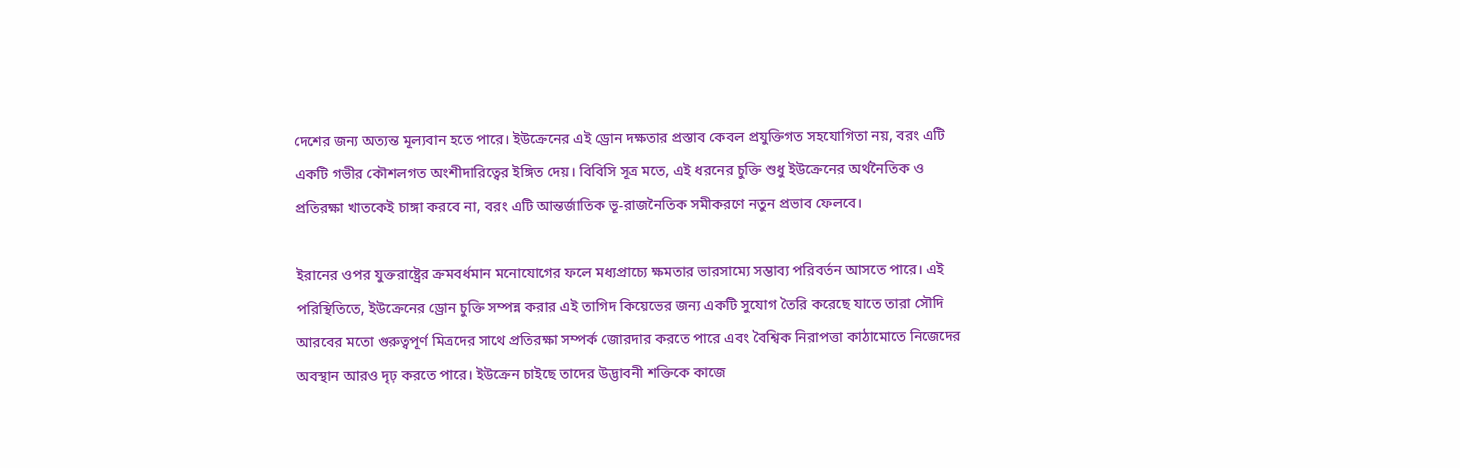দেশের জন্য অত্যন্ত মূল্যবান হতে পারে। ইউক্রেনের এই ড্রোন দক্ষতার প্রস্তাব কেবল প্রযুক্তিগত সহযোগিতা নয়, বরং এটি একটি গভীর কৌশলগত অংশীদারিত্বের ইঙ্গিত দেয়। বিবিসি সূত্র মতে, এই ধরনের চুক্তি শুধু ইউক্রেনের অর্থনৈতিক ও প্রতিরক্ষা খাতকেই চাঙ্গা করবে না, বরং এটি আন্তর্জাতিক ভূ-রাজনৈতিক সমীকরণে নতুন প্রভাব ফেলবে।

ইরানের ওপর যুক্তরাষ্ট্রের ক্রমবর্ধমান মনোযোগের ফলে মধ্যপ্রাচ্যে ক্ষমতার ভারসাম্যে সম্ভাব্য পরিবর্তন আসতে পারে। এই পরিস্থিতিতে, ইউক্রেনের ড্রোন চুক্তি সম্পন্ন করার এই তাগিদ কিয়েভের জন্য একটি সুযোগ তৈরি করেছে যাতে তারা সৌদি আরবের মতো গুরুত্বপূর্ণ মিত্রদের সাথে প্রতিরক্ষা সম্পর্ক জোরদার করতে পারে এবং বৈশ্বিক নিরাপত্তা কাঠামোতে নিজেদের অবস্থান আরও দৃঢ় করতে পারে। ইউক্রেন চাইছে তাদের উদ্ভাবনী শক্তিকে কাজে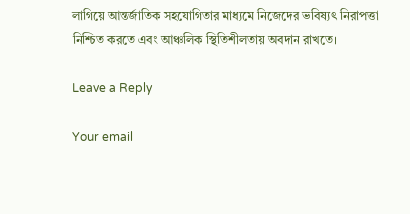লাগিয়ে আন্তর্জাতিক সহযোগিতার মাধ্যমে নিজেদের ভবিষ্যৎ নিরাপত্তা নিশ্চিত করতে এবং আঞ্চলিক স্থিতিশীলতায় অবদান রাখতে।

Leave a Reply

Your email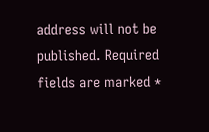address will not be published. Required fields are marked *